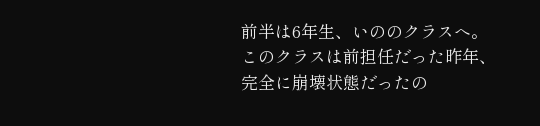前半は6年生、いののクラスへ。
このクラスは前担任だった昨年、完全に崩壊状態だったの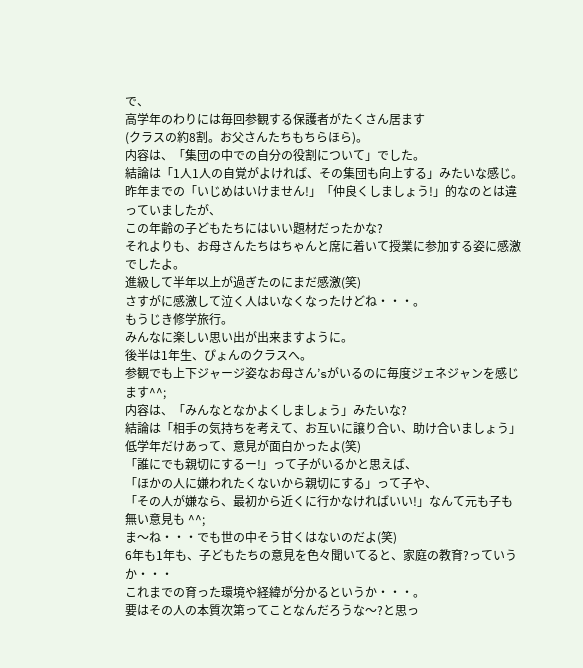で、
高学年のわりには毎回参観する保護者がたくさん居ます
(クラスの約8割。お父さんたちもちらほら)。
内容は、「集団の中での自分の役割について」でした。
結論は「1人1人の自覚がよければ、その集団も向上する」みたいな感じ。
昨年までの「いじめはいけません!」「仲良くしましょう!」的なのとは違っていましたが、
この年齢の子どもたちにはいい題材だったかな?
それよりも、お母さんたちはちゃんと席に着いて授業に参加する姿に感激でしたよ。
進級して半年以上が過ぎたのにまだ感激(笑)
さすがに感激して泣く人はいなくなったけどね・・・。
もうじき修学旅行。
みんなに楽しい思い出が出来ますように。
後半は1年生、ぴょんのクラスへ。
参観でも上下ジャージ姿なお母さん’sがいるのに毎度ジェネジャンを感じます^^;
内容は、「みんなとなかよくしましょう」みたいな?
結論は「相手の気持ちを考えて、お互いに譲り合い、助け合いましょう」
低学年だけあって、意見が面白かったよ(笑)
「誰にでも親切にするー!」って子がいるかと思えば、
「ほかの人に嫌われたくないから親切にする」って子や、
「その人が嫌なら、最初から近くに行かなければいい!」なんて元も子も無い意見も ^^;
ま〜ね・・・でも世の中そう甘くはないのだよ(笑)
6年も1年も、子どもたちの意見を色々聞いてると、家庭の教育?っていうか・・・
これまでの育った環境や経緯が分かるというか・・・。
要はその人の本質次第ってことなんだろうな〜?と思っ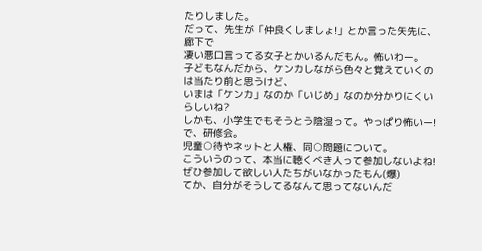たりしました。
だって、先生が「仲良くしましょ!」とか言った矢先に、廊下で
凄い悪口言ってる女子とかいるんだもん。怖いわー。
子どもなんだから、ケンカしながら色々と覚えていくのは当たり前と思うけど、
いまは「ケンカ」なのか「いじめ」なのか分かりにくいらしいね?
しかも、小学生でもそうとう陰湿って。やっぱり怖いー!
で、研修会。
児童○待やネットと人権、同○問題について。
こういうのって、本当に聴くべき人って参加しないよね!
ぜひ参加して欲しい人たちがいなかったもん(爆)
てか、自分がそうしてるなんて思ってないんだ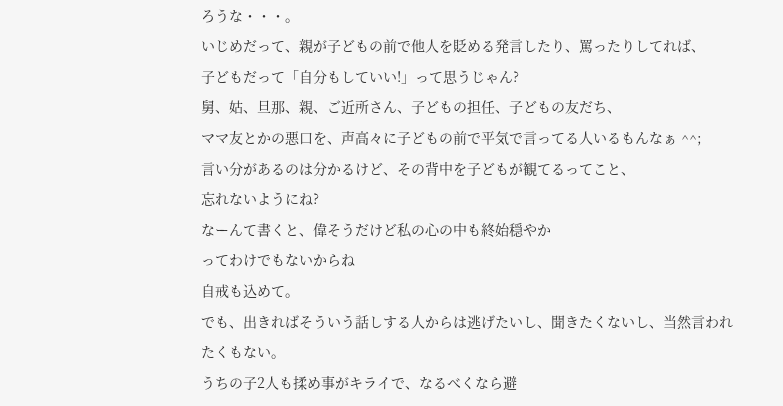ろうな・・・。
いじめだって、親が子どもの前で他人を貶める発言したり、罵ったりしてれば、
子どもだって「自分もしていい!」って思うじゃん?
舅、姑、旦那、親、ご近所さん、子どもの担任、子どもの友だち、
ママ友とかの悪口を、声高々に子どもの前で平気で言ってる人いるもんなぁ ^^;
言い分があるのは分かるけど、その背中を子どもが観てるってこと、
忘れないようにね?
なーんて書くと、偉そうだけど私の心の中も終始穏やか
ってわけでもないからね
自戒も込めて。
でも、出きればそういう話しする人からは逃げたいし、聞きたくないし、当然言われたくもない。
うちの子2人も揉め事がキライで、なるべくなら避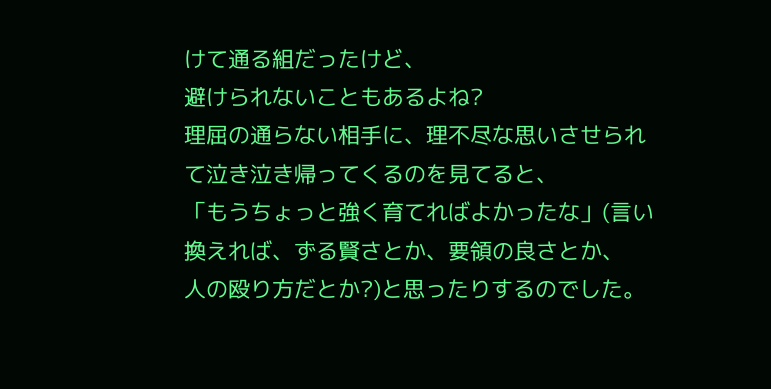けて通る組だったけど、
避けられないこともあるよね?
理屈の通らない相手に、理不尽な思いさせられて泣き泣き帰ってくるのを見てると、
「もうちょっと強く育てればよかったな」(言い換えれば、ずる賢さとか、要領の良さとか、
人の殴り方だとか?)と思ったりするのでした。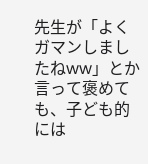先生が「よくガマンしましたねww」とか言って褒めても、子ども的には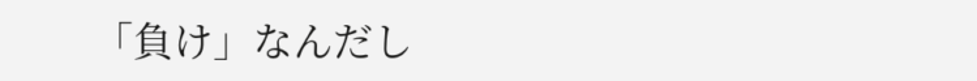「負け」なんだし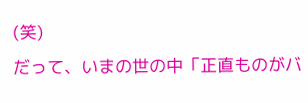(笑)
だって、いまの世の中「正直ものがバ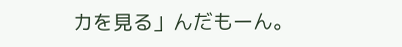カを見る」んだもーん。